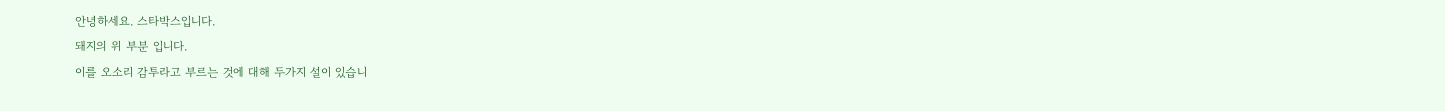안녕하세요. 스타박스입니다.
돼지의 위 부분 입니다.
이를 오소리 감투라고 부르는 것에 대해 두가지 설이 있습니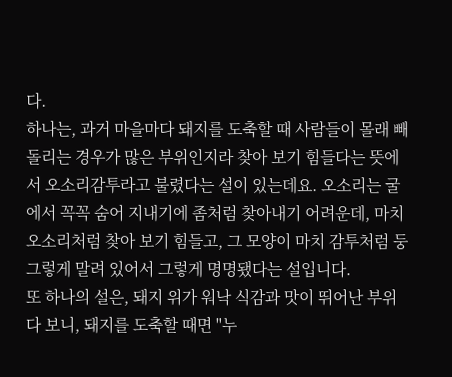다.
하나는, 과거 마을마다 돼지를 도축할 때 사람들이 몰래 빼돌리는 경우가 많은 부위인지라 찾아 보기 힘들다는 뜻에서 오소리감투라고 불렸다는 설이 있는데요. 오소리는 굴에서 꼭꼭 숨어 지내기에 좀처럼 찾아내기 어려운데, 마치 오소리처럼 찾아 보기 힘들고, 그 모양이 마치 감투처럼 둥그렇게 말려 있어서 그렇게 명명됐다는 설입니다.
또 하나의 설은, 돼지 위가 워낙 식감과 맛이 뛰어난 부위다 보니, 돼지를 도축할 때면 "누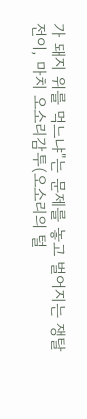가 돼지 위를 먹느냐"는 문제를 놓고 벌어지는 쟁탈전이, 마치 오소리감투(오소리의 털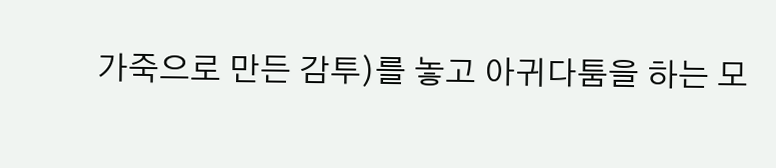가죽으로 만든 감투)를 놓고 아귀다툼을 하는 모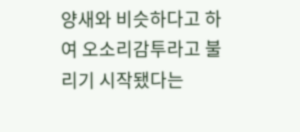양새와 비슷하다고 하여 오소리감투라고 불리기 시작됐다는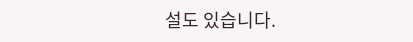설도 있습니다.